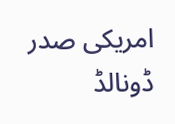امریکی صدر ڈونالڈ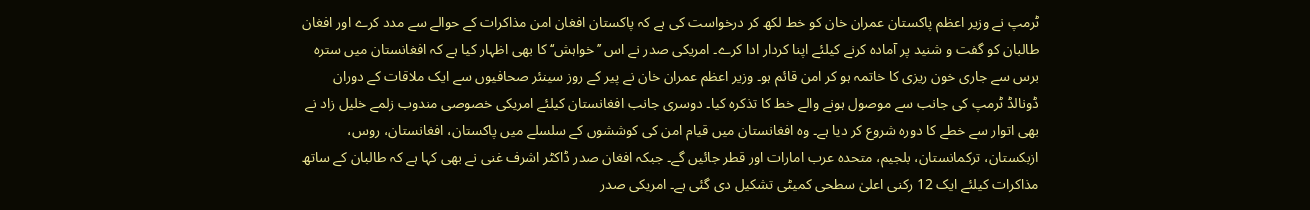ٹرمپ نے وزیر اعظم پاکستان عمران خان کو خط لکھ کر درخواست کی ہے کہ پاکستان افغان امن مذاکرات کے حوالے سے مدد کرے اور افغان طالبان کو گفت و شنید پر آمادہ کرنے کیلئے اپنا کردار ادا کرے۔ امریکی صدر نے اس ’’خواہش‘‘ کا بھی اظہار کیا ہے کہ افغانستان میں سترہ برس سے جاری خون ریزی کا خاتمہ ہو کر امن قائم ہو۔ وزیر اعظم عمران خان نے پیر کے روز سینئر صحافیوں سے ایک ملاقات کے دوران ڈونالڈ ٹرمپ کی جانب سے موصول ہونے والے خط کا تذکرہ کیا۔ دوسری جانب افغانستان کیلئے امریکی خصوصی مندوب زلمے خلیل زاد نے بھی اتوار سے خطے کا دورہ شروع کر دیا ہے۔ وہ افغانستان میں قیام امن کی کوششوں کے سلسلے میں پاکستان، افغانستان، روس، ازبکستان، ترکمانستان، بلجیم، متحدہ عرب امارات اور قطر جائیں گے۔ جبکہ افغان صدر ڈاکٹر اشرف غنی نے بھی کہا ہے کہ طالبان کے ساتھ مذاکرات کیلئے ایک 12 رکنی اعلیٰ سطحی کمیٹی تشکیل دی گئی ہے۔ امریکی صدر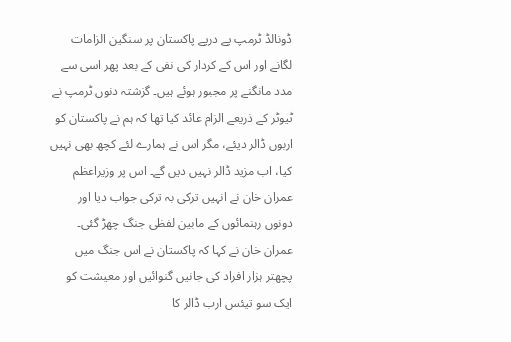ڈونالڈ ٹرمپ پے درپے پاکستان پر سنگین الزامات لگانے اور اس کے کردار کی نفی کے بعد پھر اسی سے مدد مانگنے پر مجبور ہوئے ہیں۔ گزشتہ دنوں ٹرمپ نے ٹیوٹر کے ذریعے الزام عائد کیا تھا کہ ہم نے پاکستان کو اربوں ڈالر دیئے، مگر اس نے ہمارے لئے کچھ بھی نہیں کیا، اب مزید ڈالر نہیں دیں گے۔ اس پر وزیراعظم عمران خان نے انہیں ترکی بہ ترکی جواب دیا اور دونوں رہنمائوں کے مابین لفظی جنگ چھڑ گئی۔ عمران خان نے کہا کہ پاکستان نے اس جنگ میں پچھتر ہزار افراد کی جانیں گنوائیں اور معیشت کو ایک سو تیئس ارب ڈالر کا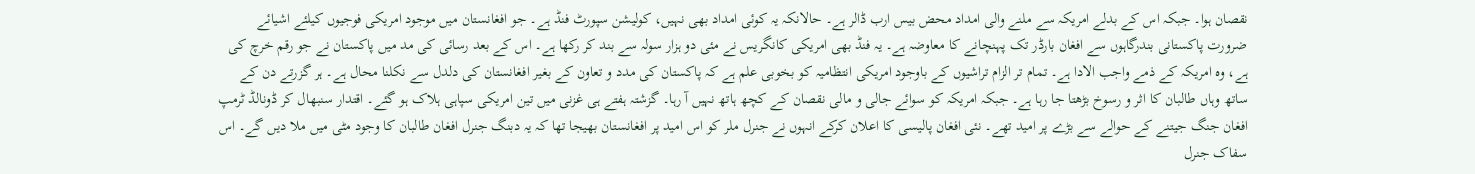نقصان ہوا۔ جبکہ اس کے بدلے امریکہ سے ملنے والی امداد محض بیس ارب ڈالر ہے۔ حالانکہ یہ کوئی امداد بھی نہیں، کولیشن سپورٹ فنڈ ہے۔ جو افغانستان میں موجود امریکی فوجیوں کیلئے اشیائے ضرورت پاکستانی بندرگاہوں سے افغان بارڈر تک پہنچانے کا معاوضہ ہے۔ یہ فنڈ بھی امریکی کانگریس نے مئی دو ہزار سولہ سے بند کر رکھا ہے۔ اس کے بعد رسائی کی مد میں پاکستان نے جو رقم خرچ کی ہے، وہ امریکہ کے ذمے واجب الادا ہے۔ تمام تر الزام تراشیوں کے باوجود امریکی انتظامیہ کو بخوبی علم ہے کہ پاکستان کی مدد و تعاون کے بغیر افغانستان کی دلدل سے نکلنا محال ہے۔ ہر گزرتے دن کے ساتھ وہاں طالبان کا اثر و رسوخ بڑھتا جا رہا ہے۔ جبکہ امریکہ کو سوائے جالی و مالی نقصان کے کچھ ہاتھ نہیں آ رہا۔ گزشتہ ہفتے ہی غزنی میں تین امریکی سپاہی ہلاک ہو گئے۔ اقتدار سنبھال کر ڈونالڈ ٹرمپ افغان جنگ جیتنے کے حوالے سے بڑے پر امید تھے۔ نئی افغان پالیسی کا اعلان کرکے انہوں نے جنرل ملر کو اس امید پر افغانستان بھیجا تھا کہ یہ دبنگ جنرل افغان طالبان کا وجود مٹی میں ملا دیں گے۔ اس سفاک جنرل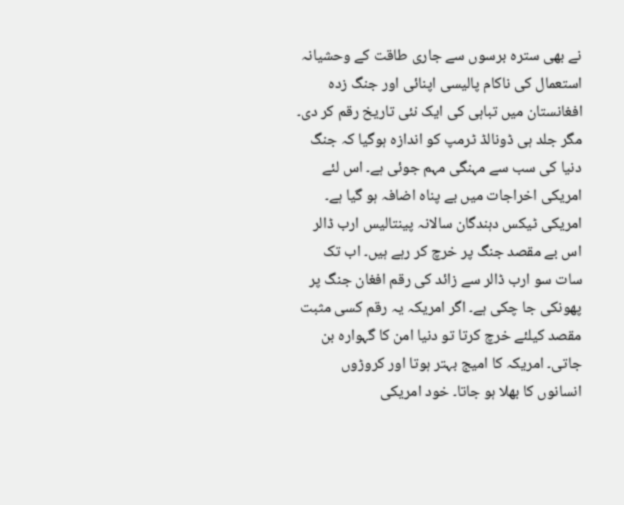نے بھی سترہ برسوں سے جاری طاقت کے وحشیانہ استعمال کی ناکام پالیسی اپنائی اور جنگ زدہ افغانستان میں تباہی کی ایک نئی تاریخ رقم کر دی۔ مگر جلد ہی ڈونالڈ ٹرمپ کو اندازہ ہوگیا کہ جنگ دنیا کی سب سے مہنگی مہم جوئی ہے۔ اس لئے امریکی اخراجات میں بے پناہ اضافہ ہو گیا ہے۔ امریکی ٹیکس دہندگان سالانہ پینتالیس ارب ڈالر اس بے مقصد جنگ پر خرچ کر رہے ہیں۔ اب تک سات سو ارب ڈالر سے زائد کی رقم افغان جنگ پر پھونکی جا چکی ہے۔ اگر امریکہ یہ رقم کسی مثبت مقصد کیلئے خرچ کرتا تو دنیا امن کا گہوارہ بن جاتی۔ امریکہ کا امیج بہتر ہوتا اور کروڑوں انسانوں کا بھلا ہو جاتا۔ خود امریکی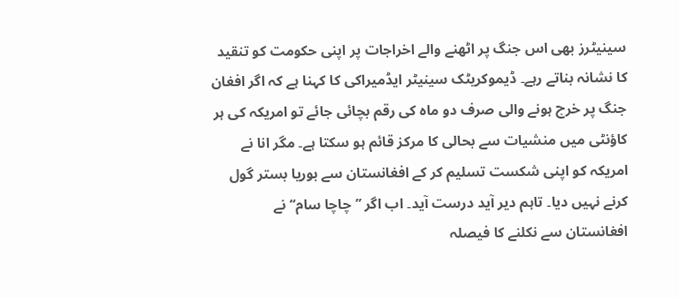سینیٹرز بھی اس جنگ پر اٹھنے والے اخراجات پر اپنی حکومت کو تنقید کا نشانہ بناتے رہے۔ ڈیموکریٹک سینیٹر ایڈمیراکی کا کہنا ہے کہ اگر افغان جنگ پر خرچ ہونے والی صرف دو ماہ کی رقم بچائی جائے تو امریکہ کی ہر کاؤنٹی میں منشیات سے بحالی کا مرکز قائم ہو سکتا ہے۔ مگر انا نے امریکہ کو اپنی شکست تسلیم کر کے افغانستان سے بوریا بستر گول کرنے نہیں دیا۔ تاہم دیر آید درست آید۔ اب اگر ’’چاچا سام‘‘ نے افغانستان سے نکلنے کا فیصلہ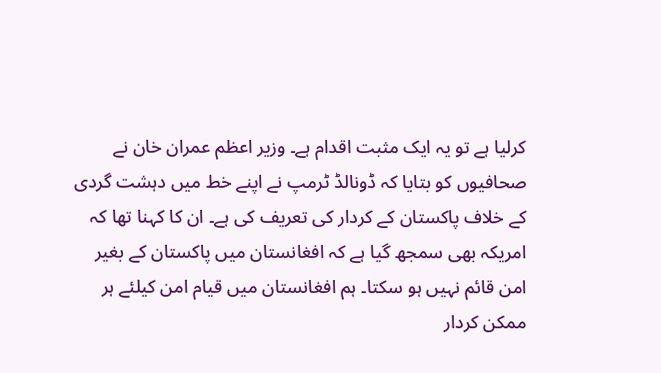کرلیا ہے تو یہ ایک مثبت اقدام ہے۔ وزیر اعظم عمران خان نے صحافیوں کو بتایا کہ ڈونالڈ ٹرمپ نے اپنے خط میں دہشت گردی کے خلاف پاکستان کے کردار کی تعریف کی ہے۔ ان کا کہنا تھا کہ امریکہ بھی سمجھ گیا ہے کہ افغانستان میں پاکستان کے بغیر امن قائم نہیں ہو سکتا۔ ہم افغانستان میں قیام امن کیلئے ہر ممکن کردار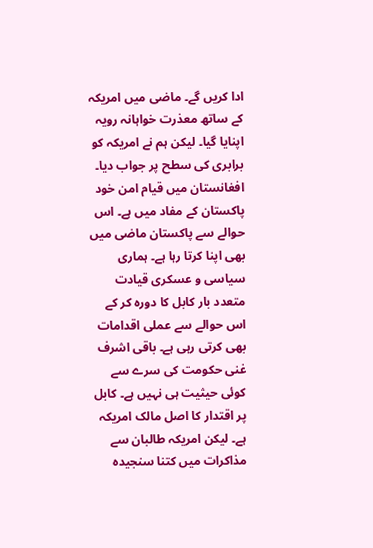ادا کریں گے۔ ماضی میں امریکہ کے ساتھ معذرت خواہانہ رویہ اپنایا گیا۔ لیکن ہم نے امریکہ کو برابری کی سطح پر جواب دیا۔ افغانستان میں قیام امن خود پاکستان کے مفاد میں ہے۔ اس حوالے سے پاکستان ماضی میں بھی اپنا کرتا رہا ہے۔ ہماری سیاسی و عسکری قیادت متعدد بار کابل کا دورہ کر کے اس حوالے سے عملی اقدامات بھی کرتی رہی ہے۔ باقی اشرف غنی حکومت کی سرے سے کوئی حیثیت ہی نہیں ہے۔ کابل پر اقتدار کا اصل مالک امریکہ ہے۔ لیکن امریکہ طالبان سے مذاکرات میں کتنا سنجیدہ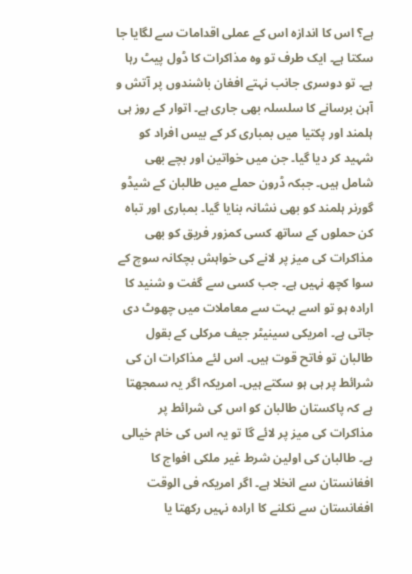ہے؟ اس کا اندازہ اس کے عملی اقدامات سے لگایا جا سکتا ہے۔ ایک طرف تو وہ مذاکرات کا ڈول پیٹ رہا ہے۔ تو دوسری جانب نہتے افغان باشندوں پر آتش و آہن برسانے کا سلسلہ بھی جاری ہے۔ اتوار کے روز ہی ہلمند اور پکتیا میں بمباری کر کے بیس افراد کو شہید کر دیا گیا۔ جن میں خواتین اور بچے بھی شامل ہیں۔ جبکہ ڈرون حملے میں طالبان کے شیڈو گورنر ہلمند کو بھی نشانہ بنایا گیا۔ بمباری اور تباہ کن حملوں کے ساتھ کسی کمزور فریق کو بھی مذاکرات کی میز پر لانے کی خواہش بچکانہ سوچ کے سوا کچھ نہیں ہے۔ جب کسی سے گفت و شنید کا ارادہ ہو تو اسے بہت سے معاملات میں چھوٹ دی جاتی ہے۔ امریکی سینیٹر جیف مرکلی کے بقول طالبان تو فاتح قوت ہیں۔ اس لئے مذاکرات ان کی شرائط پر ہی ہو سکتے ہیں۔ امریکہ اگر یہ سمجھتا ہے کہ پاکستان طالبان کو اس کی شرائط پر مذاکرات کی میز پر لائے گا تو یہ اس کی خام خیالی ہے۔ طالبان کی اولین شرط غیر ملکی افواج کا افغانستان سے انخلا ہے۔ اگر امریکہ فی الوقت افغانستان سے نکلنے کا ارادہ نہیں رکھتا یا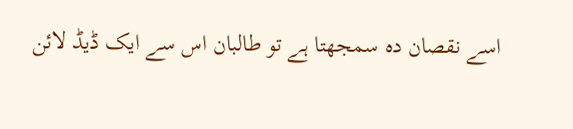اسے نقصان دہ سمجھتا ہے تو طالبان اس سے ایک ڈیڈ لائن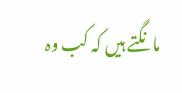مانگتے ہیں کہ کب وہ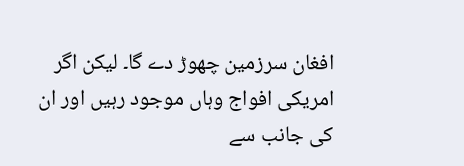افغان سرزمین چھوڑ دے گا۔ لیکن اگر امریکی افواج وہاں موجود رہیں اور ان کی جانب سے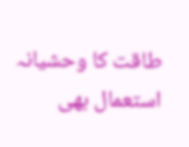طاقت کا وحشیانہ استعمال بھی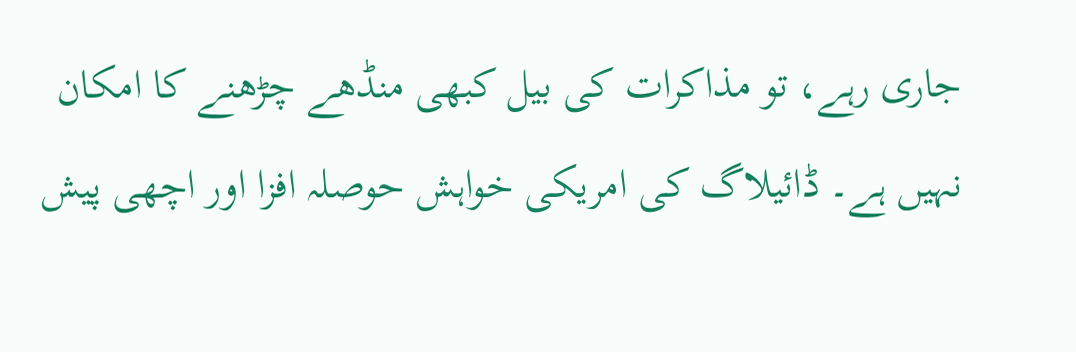جاری رہے، تو مذاکرات کی بیل کبھی منڈھے چڑھنے کا امکان نہیں ہے۔ ڈائیلاگ کی امریکی خواہش حوصلہ افزا اور اچھی پیش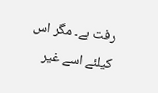رفت ہے۔ مگر اس کیلئے اسے غیر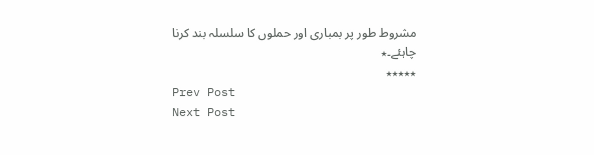مشروط طور پر بمباری اور حملوں کا سلسلہ بند کرنا چاہئے۔٭
٭٭٭٭٭
Prev Post
Next Post